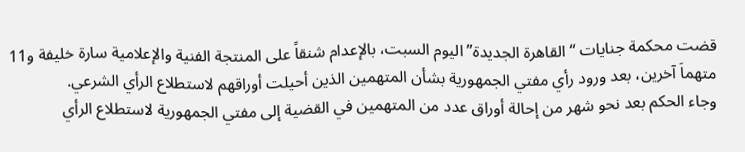قضت محكمة جنايات “القاهرة الجديدة” اليوم السبت، بالإعدام شنقاً على المنتجة الفنية والإعلامية سارة خليفة و11 متهماَ آخرين، بعد ورود رأي مفتي الجمهورية بشأن المتهمين الذين أحيلت أوراقهم لاستطلاع الرأي الشرعي.
وجاء الحكم بعد نحو شهر من إحالة أوراق عدد من المتهمين في القضية إلى مفتي الجمهورية لاستطلاع الرأي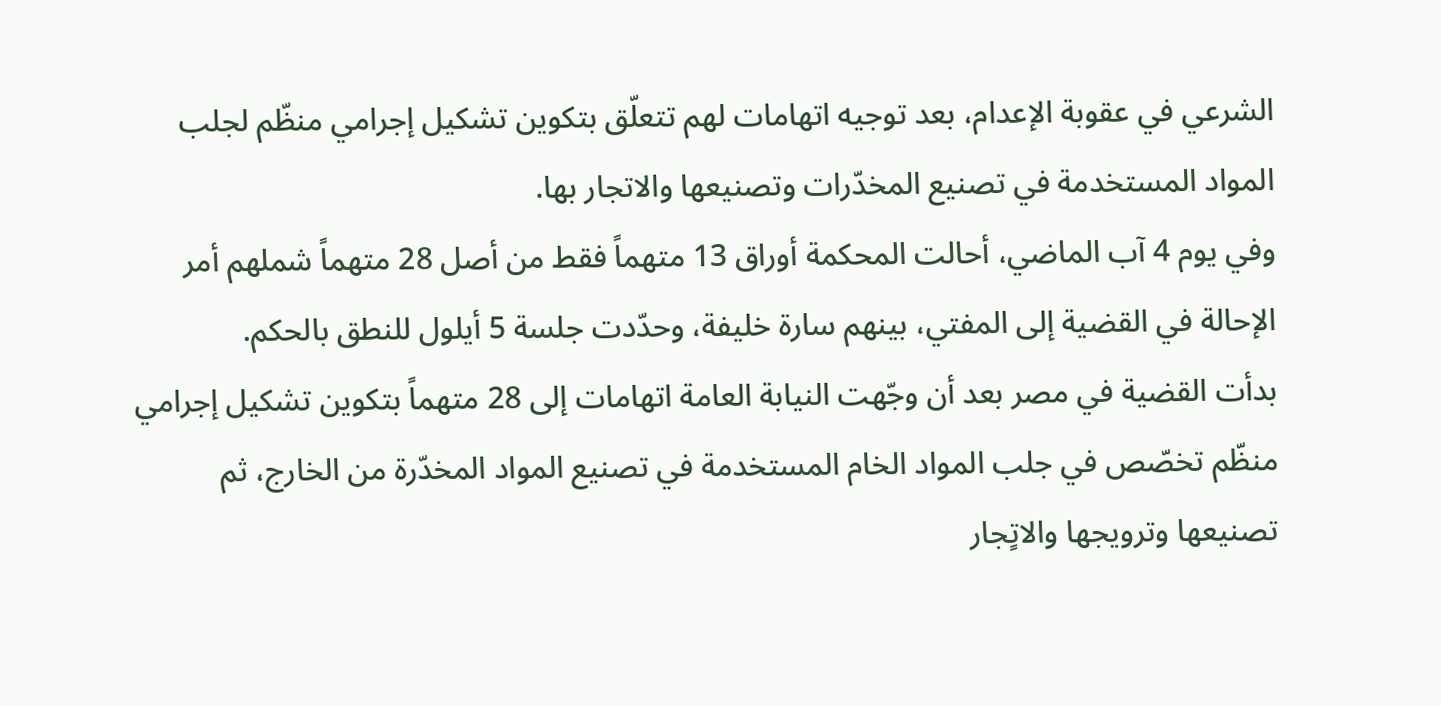الشرعي في عقوبة الإعدام، بعد توجيه اتهامات لهم تتعلّق بتكوين تشكيل إجرامي منظّم لجلب المواد المستخدمة في تصنيع المخدّرات وتصنيعها والاتجار بها.
وفي يوم 4 آب الماضي، أحالت المحكمة أوراق 13 متهماً فقط من أصل 28 متهماً شملهم أمر الإحالة في القضية إلى المفتي، بينهم سارة خليفة، وحدّدت جلسة 5 أيلول للنطق بالحكم.
بدأت القضية في مصر بعد أن وجّهت النيابة العامة اتهامات إلى 28 متهماً بتكوين تشكيل إجرامي منظّم تخصّص في جلب المواد الخام المستخدمة في تصنيع المواد المخدّرة من الخارج، ثم تصنيعها وترويجها والاتٍجار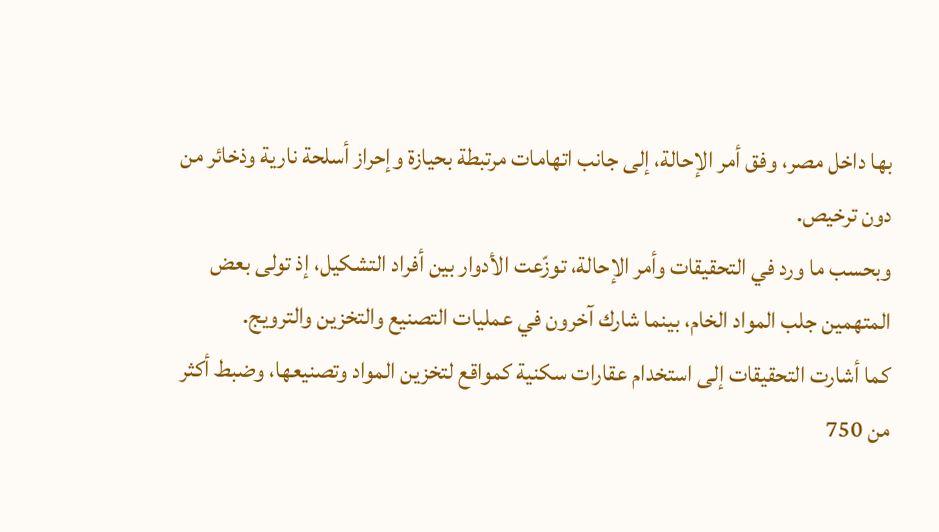بها داخل مصر، وفق أمر الإحالة، إلى جانب اتهامات مرتبطة بحيازة وإحراز أسلحة نارية وذخائر من دون ترخيص.
وبحسب ما ورد في التحقيقات وأمر الإحالة، توزّعت الأدوار بين أفراد التشكيل، إذ تولى بعض المتهمين جلب المواد الخام، بينما شارك آخرون في عمليات التصنيع والتخزين والترويج.
كما أشارت التحقيقات إلى استخدام عقارات سكنية كمواقع لتخزين المواد وتصنيعها، وضبط أكثر من 750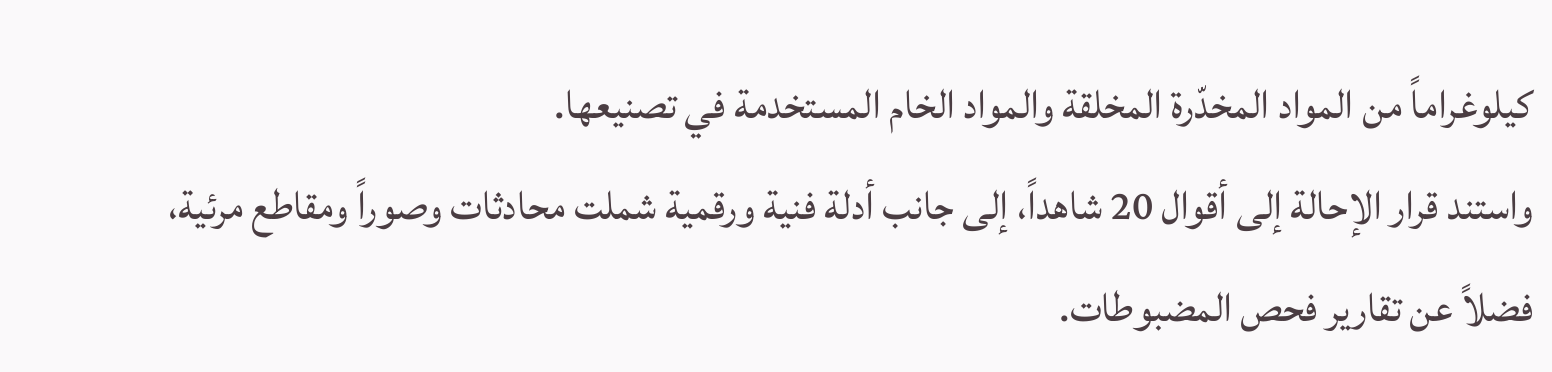كيلوغراماً من المواد المخدّرة المخلقة والمواد الخام المستخدمة في تصنيعها.
واستند قرار الإحالة إلى أقوال 20 شاهداً، إلى جانب أدلة فنية ورقمية شملت محادثات وصوراً ومقاطع مرئية، فضلاً عن تقارير فحص المضبوطات.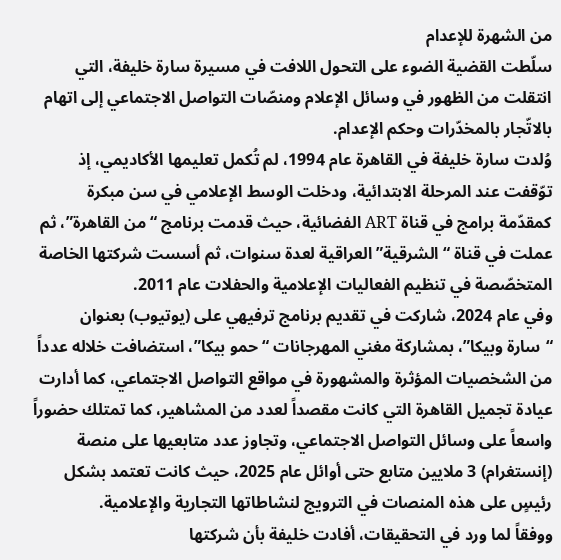من الشهرة للإعدام
سلّطت القضية الضوء على التحول اللافت في مسيرة سارة خليفة، التي انتقلت من الظهور في وسائل الإعلام ومنصّات التواصل الاجتماعي إلى اتهام بالاتّجار بالمخدّرات وحكم الإعدام.
وُلدت سارة خليفة في القاهرة عام 1994، لم تُكمل تعليمها الأكاديمي، إذ توّقفت عند المرحلة الابتدائية، ودخلت الوسط الإعلامي في سن مبكرة كمقدّمة برامج في قناة ART الفضائية، حيث قدمت برنامج “من القاهرة”، ثم عملت في قناة “الشرقية” العراقية لعدة سنوات، ثم أسست شركتها الخاصة المتخصّصة في تنظيم الفعاليات الإعلامية والحفلات عام 2011.
وفي عام 2024، شاركت في تقديم برنامج ترفيهي على (يوتيوب) بعنوان “سارة وبيكا”، بمشاركة مغني المهرجانات “حمو بيكا”، استضافت خلاله عدداً من الشخصيات المؤثرة والمشهورة في مواقع التواصل الاجتماعي، كما أدارت عيادة تجميل القاهرة التي كانت مقصداً لعدد من المشاهير، كما تمتلك حضوراً واسعاً على وسائل التواصل الاجتماعي، وتجاوز عدد متابعيها على منصة (إنستغرام) 3 ملايين متابع حتى أوائل عام 2025، حيث كانت تعتمد بشكل رئيسٍ على هذه المنصات في الترويج لنشاطاتها التجارية والإعلامية.
ووفقاً لما ورد في التحقيقات، أفادت خليفة بأن شركتها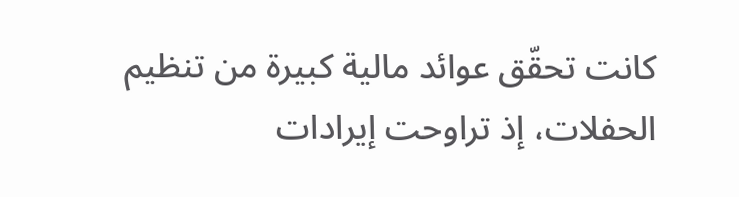كانت تحقّق عوائد مالية كبيرة من تنظيم الحفلات، إذ تراوحت إيرادات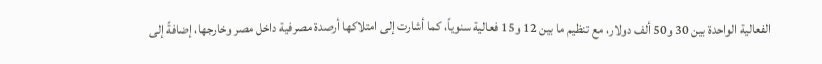الفعالية الواحدة بين 30 و50 ألف دولار، مع تنظيم ما بين 12 و15 فعالية سنوياً، كما أشارت إلى امتلاكها أرصدة مصرفية داخل مصر وخارجها، إضافةً إلى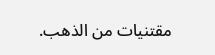مقتنيات من الذهب.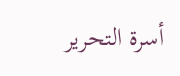أسرة التحرير